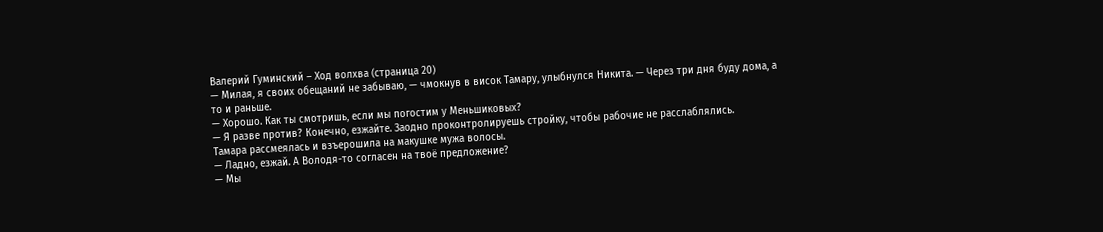Валерий Гуминский – Ход волхва (страница 20)
— Милая, я своих обещаний не забываю, — чмокнув в висок Тамару, улыбнулся Никита. — Через три дня буду дома, а то и раньше.
— Хорошо. Как ты смотришь, если мы погостим у Меньшиковых?
— Я разве против? Конечно, езжайте. Заодно проконтролируешь стройку, чтобы рабочие не расслаблялись.
Тамара рассмеялась и взъерошила на макушке мужа волосы.
— Ладно, езжай. А Володя-то согласен на твоё предложение?
— Мы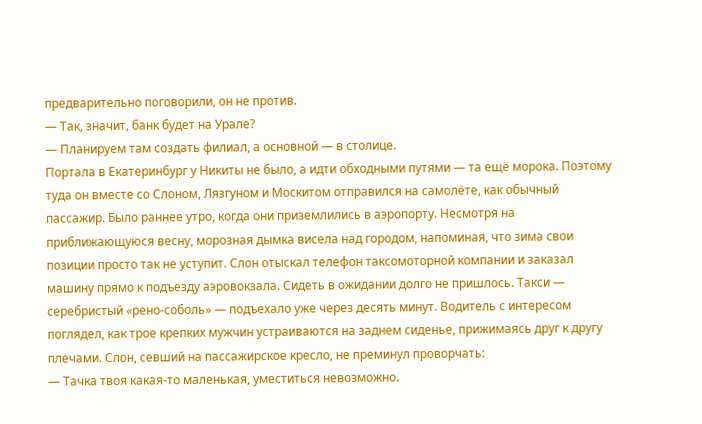предварительно поговорили, он не против.
— Так, значит, банк будет на Урале?
— Планируем там создать филиал, а основной — в столице.
Портала в Екатеринбург у Никиты не было, а идти обходными путями — та ещё морока. Поэтому туда он вместе со Слоном, Лязгуном и Москитом отправился на самолёте, как обычный пассажир. Было раннее утро, когда они приземлились в аэропорту. Несмотря на приближающуюся весну, морозная дымка висела над городом, напоминая, что зима свои позиции просто так не уступит. Слон отыскал телефон таксомоторной компании и заказал машину прямо к подъезду аэровокзала. Сидеть в ожидании долго не пришлось. Такси — серебристый «рено-соболь» — подъехало уже через десять минут. Водитель с интересом поглядел, как трое крепких мужчин устраиваются на заднем сиденье, прижимаясь друг к другу плечами. Слон, севший на пассажирское кресло, не преминул проворчать:
— Тачка твоя какая-то маленькая, уместиться невозможно.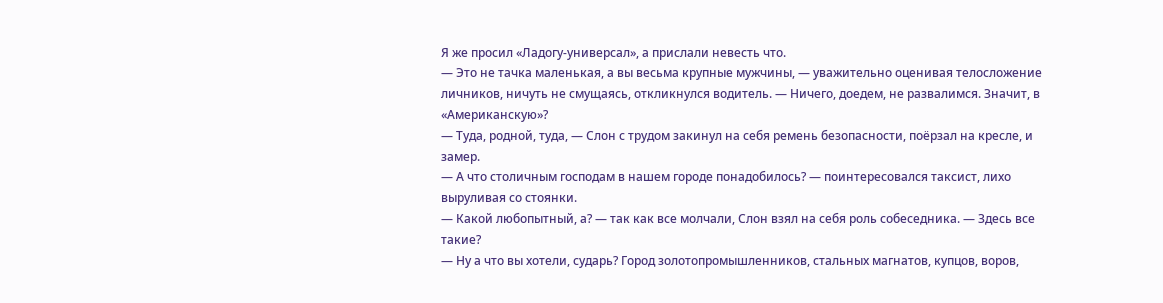Я же просил «Ладогу-универсал», а прислали невесть что.
— Это не тачка маленькая, а вы весьма крупные мужчины, — уважительно оценивая телосложение личников, ничуть не смущаясь, откликнулся водитель. — Ничего, доедем, не развалимся. Значит, в «Американскую»?
— Туда, родной, туда, — Слон с трудом закинул на себя ремень безопасности, поёрзал на кресле, и замер.
— А что столичным господам в нашем городе понадобилось? — поинтересовался таксист, лихо выруливая со стоянки.
— Какой любопытный, а? — так как все молчали, Слон взял на себя роль собеседника. — Здесь все такие?
— Ну а что вы хотели, сударь? Город золотопромышленников, стальных магнатов, купцов, воров,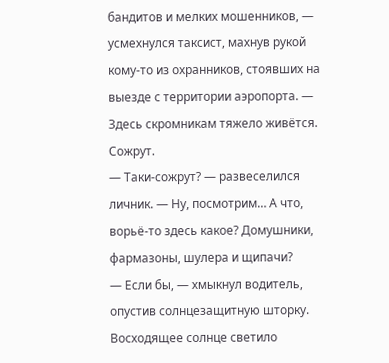бандитов и мелких мошенников, — усмехнулся таксист, махнув рукой кому-то из охранников, стоявших на выезде с территории аэропорта. — Здесь скромникам тяжело живётся. Сожрут.
— Таки-сожрут? — развеселился личник. — Ну, посмотрим… А что, ворьё-то здесь какое? Домушники, фармазоны, шулера и щипачи?
— Если бы, — хмыкнул водитель, опустив солнцезащитную шторку. Восходящее солнце светило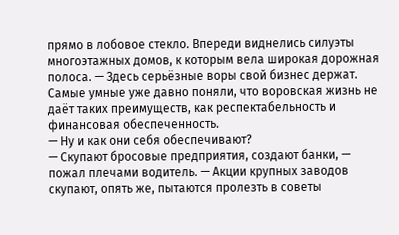прямо в лобовое стекло. Впереди виднелись силуэты многоэтажных домов, к которым вела широкая дорожная полоса. — Здесь серьёзные воры свой бизнес держат. Самые умные уже давно поняли, что воровская жизнь не даёт таких преимуществ, как респектабельность и финансовая обеспеченность.
— Ну и как они себя обеспечивают?
— Скупают бросовые предприятия, создают банки, — пожал плечами водитель. — Акции крупных заводов скупают, опять же, пытаются пролезть в советы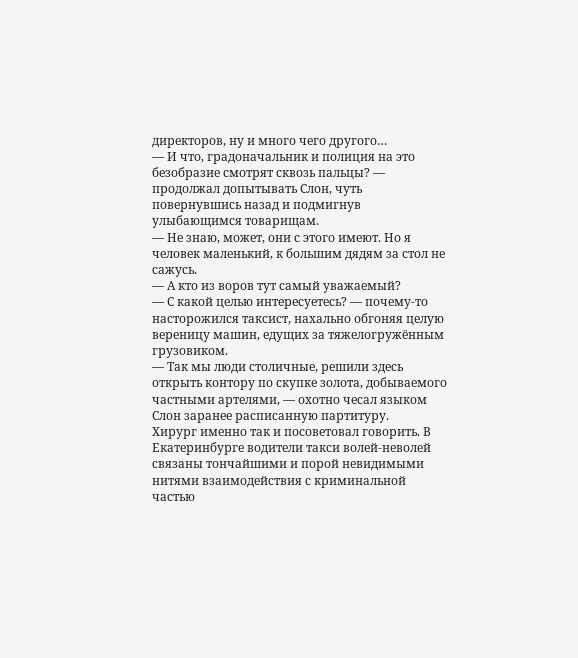директоров, ну и много чего другого…
— И что, градоначальник и полиция на это безобразие смотрят сквозь пальцы? — продолжал допытывать Слон, чуть повернувшись назад и подмигнув улыбающимся товарищам.
— Не знаю, может, они с этого имеют. Но я человек маленький, к большим дядям за стол не сажусь.
— А кто из воров тут самый уважаемый?
— С какой целью интересуетесь? — почему-то насторожился таксист, нахально обгоняя целую вереницу машин, едущих за тяжелогружённым грузовиком.
— Так мы люди столичные, решили здесь открыть контору по скупке золота, добываемого частными артелями, — охотно чесал языком Слон заранее расписанную партитуру.
Хирург именно так и посоветовал говорить. В Екатеринбурге водители такси волей-неволей связаны тончайшими и порой невидимыми нитями взаимодействия с криминальной частью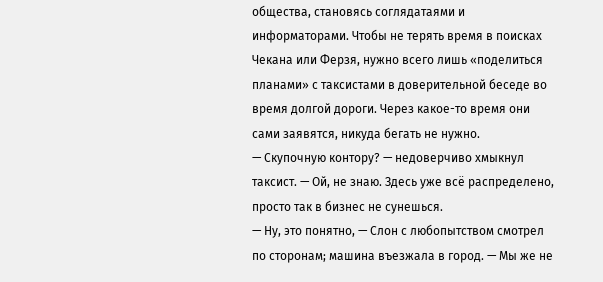общества, становясь соглядатаями и информаторами. Чтобы не терять время в поисках Чекана или Ферзя, нужно всего лишь «поделиться планами» с таксистами в доверительной беседе во время долгой дороги. Через какое-то время они сами заявятся, никуда бегать не нужно.
— Скупочную контору? — недоверчиво хмыкнул таксист. — Ой, не знаю. Здесь уже всё распределено, просто так в бизнес не сунешься.
— Ну, это понятно, — Слон с любопытством смотрел по сторонам; машина въезжала в город. — Мы же не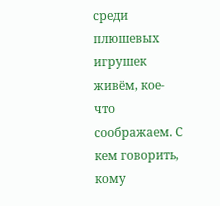среди плюшевых игрушек живём, кое-что соображаем. С кем говорить, кому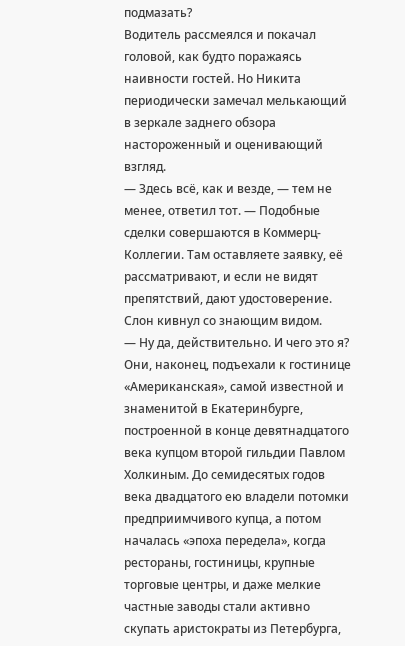подмазать?
Водитель рассмеялся и покачал головой, как будто поражаясь наивности гостей. Но Никита периодически замечал мелькающий в зеркале заднего обзора настороженный и оценивающий взгляд.
— Здесь всё, как и везде, — тем не менее, ответил тот. — Подобные сделки совершаются в Коммерц-Коллегии. Там оставляете заявку, её рассматривают, и если не видят препятствий, дают удостоверение.
Слон кивнул со знающим видом.
— Ну да, действительно. И чего это я?
Они, наконец, подъехали к гостинице «Американская», самой известной и знаменитой в Екатеринбурге, построенной в конце девятнадцатого века купцом второй гильдии Павлом Холкиным. До семидесятых годов века двадцатого ею владели потомки предприимчивого купца, а потом началась «эпоха передела», когда рестораны, гостиницы, крупные торговые центры, и даже мелкие частные заводы стали активно скупать аристократы из Петербурга,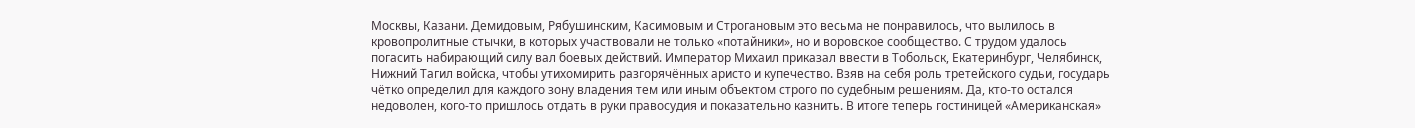Москвы, Казани. Демидовым, Рябушинским, Касимовым и Строгановым это весьма не понравилось, что вылилось в кровопролитные стычки, в которых участвовали не только «потайники», но и воровское сообщество. С трудом удалось погасить набирающий силу вал боевых действий. Император Михаил приказал ввести в Тобольск, Екатеринбург, Челябинск, Нижний Тагил войска, чтобы утихомирить разгорячённых аристо и купечество. Взяв на себя роль третейского судьи, государь чётко определил для каждого зону владения тем или иным объектом строго по судебным решениям. Да, кто-то остался недоволен, кого-то пришлось отдать в руки правосудия и показательно казнить. В итоге теперь гостиницей «Американская»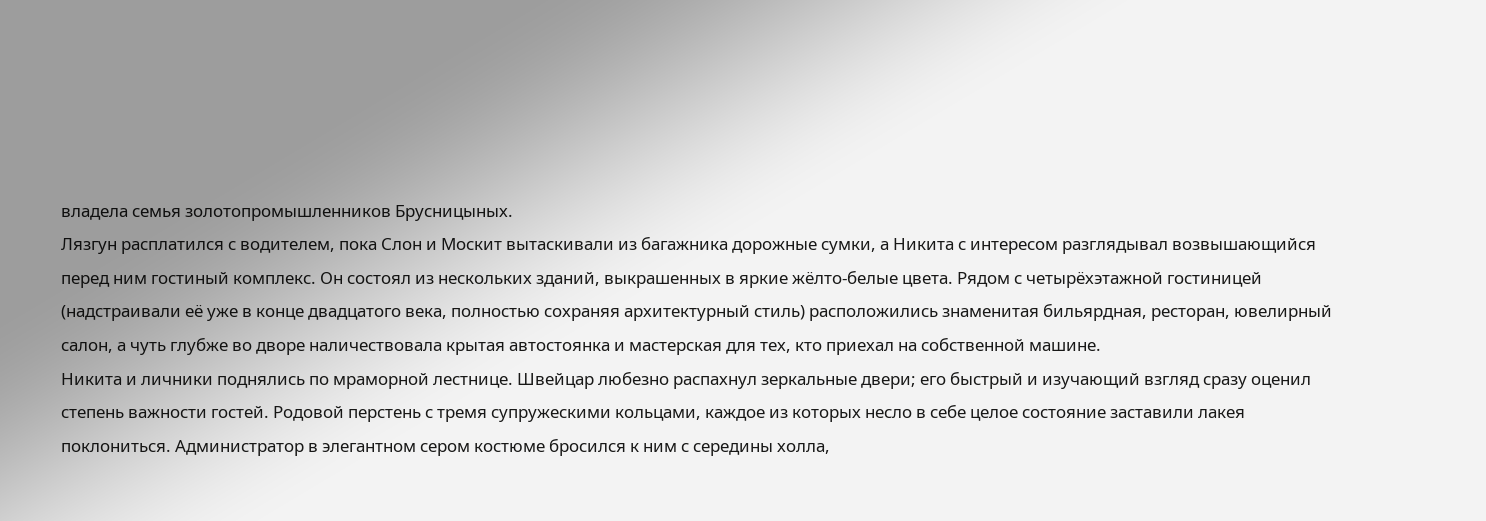владела семья золотопромышленников Брусницыных.
Лязгун расплатился с водителем, пока Слон и Москит вытаскивали из багажника дорожные сумки, а Никита с интересом разглядывал возвышающийся перед ним гостиный комплекс. Он состоял из нескольких зданий, выкрашенных в яркие жёлто-белые цвета. Рядом с четырёхэтажной гостиницей (надстраивали её уже в конце двадцатого века, полностью сохраняя архитектурный стиль) расположились знаменитая бильярдная, ресторан, ювелирный салон, а чуть глубже во дворе наличествовала крытая автостоянка и мастерская для тех, кто приехал на собственной машине.
Никита и личники поднялись по мраморной лестнице. Швейцар любезно распахнул зеркальные двери; его быстрый и изучающий взгляд сразу оценил степень важности гостей. Родовой перстень с тремя супружескими кольцами, каждое из которых несло в себе целое состояние заставили лакея поклониться. Администратор в элегантном сером костюме бросился к ним с середины холла,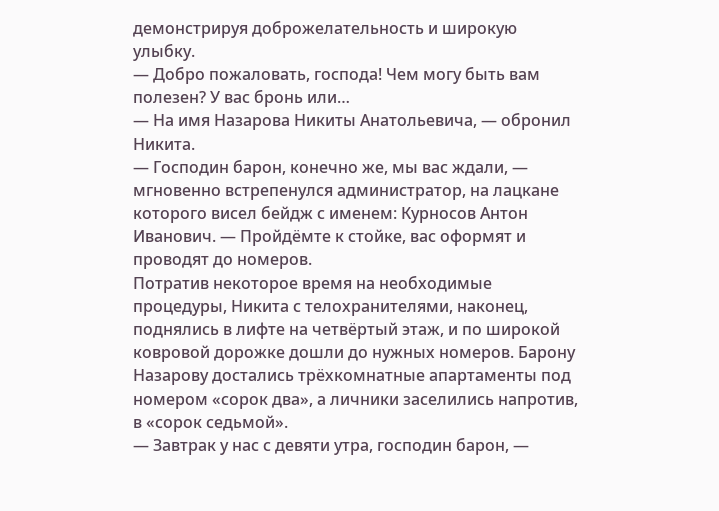демонстрируя доброжелательность и широкую улыбку.
— Добро пожаловать, господа! Чем могу быть вам полезен? У вас бронь или…
— На имя Назарова Никиты Анатольевича, — обронил Никита.
— Господин барон, конечно же, мы вас ждали, — мгновенно встрепенулся администратор, на лацкане которого висел бейдж с именем: Курносов Антон Иванович. — Пройдёмте к стойке, вас оформят и проводят до номеров.
Потратив некоторое время на необходимые процедуры, Никита с телохранителями, наконец, поднялись в лифте на четвёртый этаж, и по широкой ковровой дорожке дошли до нужных номеров. Барону Назарову достались трёхкомнатные апартаменты под номером «сорок два», а личники заселились напротив, в «сорок седьмой».
— Завтрак у нас с девяти утра, господин барон, —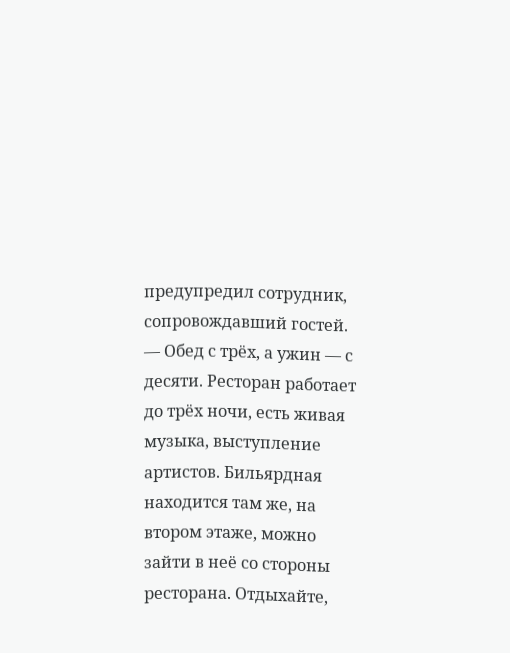предупредил сотрудник, сопровождавший гостей. — Обед с трёх, а ужин — с десяти. Ресторан работает до трёх ночи, есть живая музыка, выступление артистов. Бильярдная находится там же, на втором этаже, можно зайти в неё со стороны ресторана. Отдыхайте,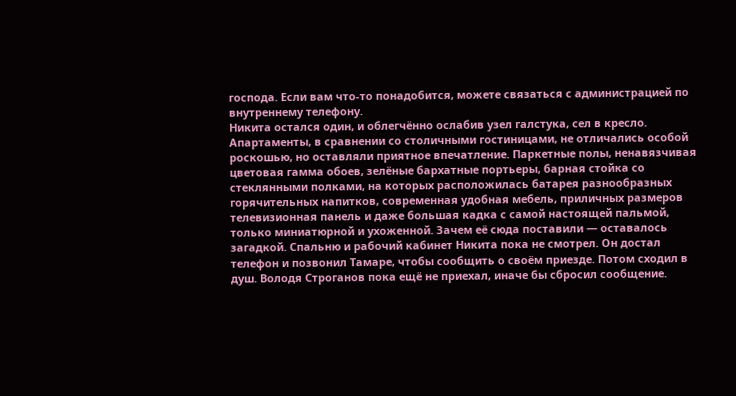господа. Если вам что-то понадобится, можете связаться с администрацией по внутреннему телефону.
Никита остался один, и облегчённо ослабив узел галстука, сел в кресло. Апартаменты, в сравнении со столичными гостиницами, не отличались особой роскошью, но оставляли приятное впечатление. Паркетные полы, ненавязчивая цветовая гамма обоев, зелёные бархатные портьеры, барная стойка со стеклянными полками, на которых расположилась батарея разнообразных горячительных напитков, современная удобная мебель, приличных размеров телевизионная панель и даже большая кадка с самой настоящей пальмой, только миниатюрной и ухоженной. Зачем её сюда поставили — оставалось загадкой. Спальню и рабочий кабинет Никита пока не смотрел. Он достал телефон и позвонил Тамаре, чтобы сообщить о своём приезде. Потом сходил в душ. Володя Строганов пока ещё не приехал, иначе бы сбросил сообщение.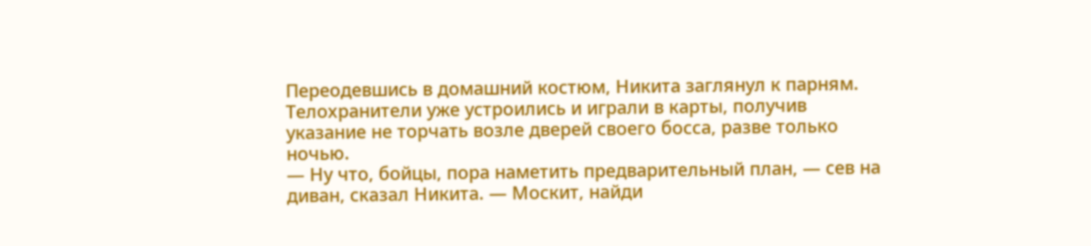Переодевшись в домашний костюм, Никита заглянул к парням. Телохранители уже устроились и играли в карты, получив указание не торчать возле дверей своего босса, разве только ночью.
— Ну что, бойцы, пора наметить предварительный план, — сев на диван, сказал Никита. — Москит, найди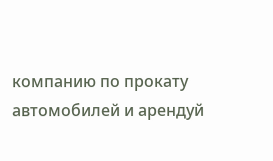компанию по прокату автомобилей и арендуй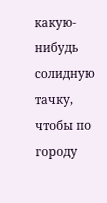какую-нибудь солидную тачку, чтобы по городу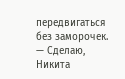передвигаться без заморочек.
— Сделаю, Никита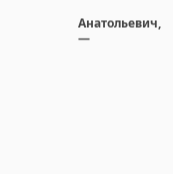Анатольевич, —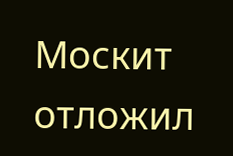Москит отложил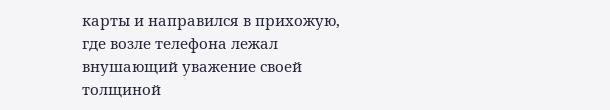карты и направился в прихожую, где возле телефона лежал внушающий уважение своей толщиной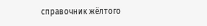справочник жёлтого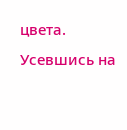цвета. Усевшись на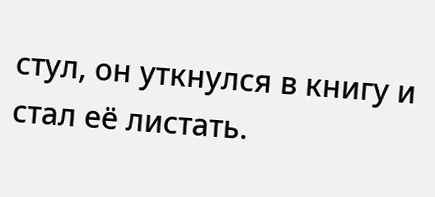стул, он уткнулся в книгу и стал её листать.